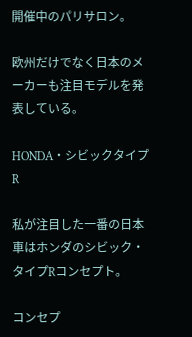開催中のパリサロン。

欧州だけでなく日本のメーカーも注目モデルを発表している。

HONDA・シビックタイプR

私が注目した一番の日本車はホンダのシビック・タイプRコンセプト。

コンセプ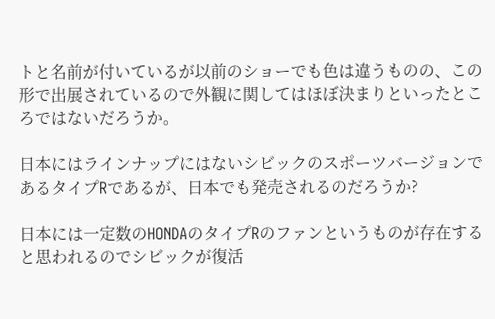トと名前が付いているが以前のショーでも色は違うものの、この形で出展されているので外観に関してはほぼ決まりといったところではないだろうか。

日本にはラインナップにはないシビックのスポーツバージョンであるタイプRであるが、日本でも発売されるのだろうか?

日本には一定数のHONDAのタイプRのファンというものが存在すると思われるのでシビックが復活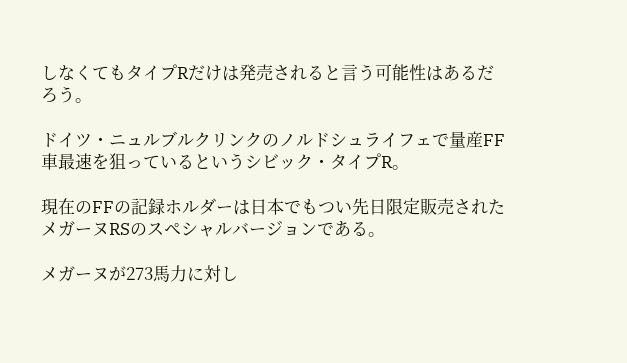しなくてもタイプRだけは発売されると言う可能性はあるだろう。

ドイツ・ニュルブルクリンクのノルドシュライフェで量産FF車最速を狙っているというシビック・タイプR。

現在のFFの記録ホルダーは日本でもつい先日限定販売されたメガーヌRSのスペシャルバージョンである。

メガーヌが273馬力に対し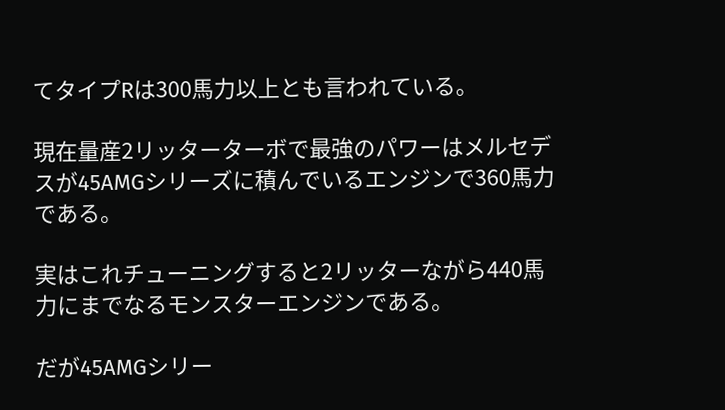てタイプRは300馬力以上とも言われている。

現在量産2リッターターボで最強のパワーはメルセデスが45AMGシリーズに積んでいるエンジンで360馬力である。

実はこれチューニングすると2リッターながら440馬力にまでなるモンスターエンジンである。

だが45AMGシリー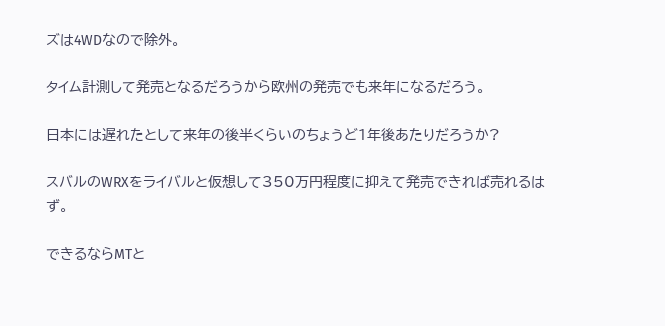ズは4WDなので除外。

タイム計測して発売となるだろうから欧州の発売でも来年になるだろう。

日本には遅れたとして来年の後半くらいのちょうど1年後あたりだろうか?

スバルのWRXをライバルと仮想して350万円程度に抑えて発売できれば売れるはず。

できるならMTと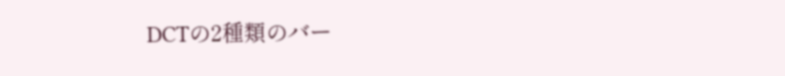DCTの2種類のバー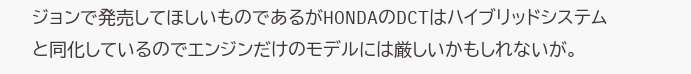ジョンで発売してほしいものであるがHONDAのDCTはハイブリッドシステムと同化しているのでエンジンだけのモデルには厳しいかもしれないが。